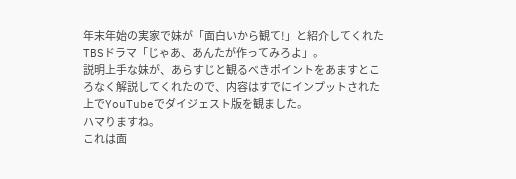年末年始の実家で妹が「面白いから観て!」と紹介してくれたTBSドラマ「じゃあ、あんたが作ってみろよ」。
説明上手な妹が、あらすじと観るべきポイントをあますところなく解説してくれたので、内容はすでにインプットされた上でYouTubeでダイジェスト版を観ました。
ハマりますね。
これは面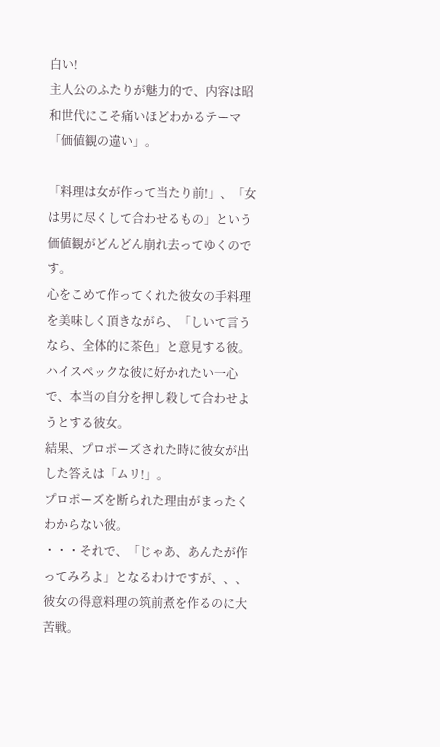白い!
主人公のふたりが魅力的で、内容は昭和世代にこそ痛いほどわかるテーマ「価値観の違い」。

「料理は女が作って当たり前!」、「女は男に尽くして合わせるもの」という価値観がどんどん崩れ去ってゆくのです。
心をこめて作ってくれた彼女の手料理を美味しく頂きながら、「しいて言うなら、全体的に茶色」と意見する彼。
ハイスペックな彼に好かれたい一心で、本当の自分を押し殺して合わせようとする彼女。
結果、プロポーズされた時に彼女が出した答えは「ムリ!」。
プロポーズを断られた理由がまったくわからない彼。
・・・それで、「じゃあ、あんたが作ってみろよ」となるわけですが、、、彼女の得意料理の筑前煮を作るのに大苦戦。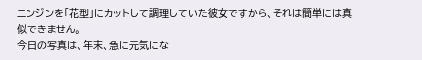ニンジンを「花型」にカットして調理していた彼女ですから、それは簡単には真似できません。
今日の写真は、年末、急に元気にな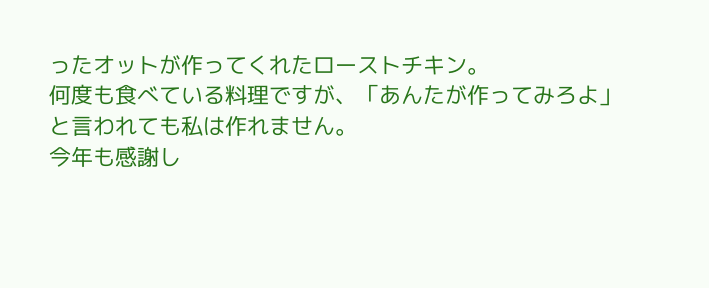ったオットが作ってくれたローストチキン。
何度も食べている料理ですが、「あんたが作ってみろよ」と言われても私は作れません。
今年も感謝し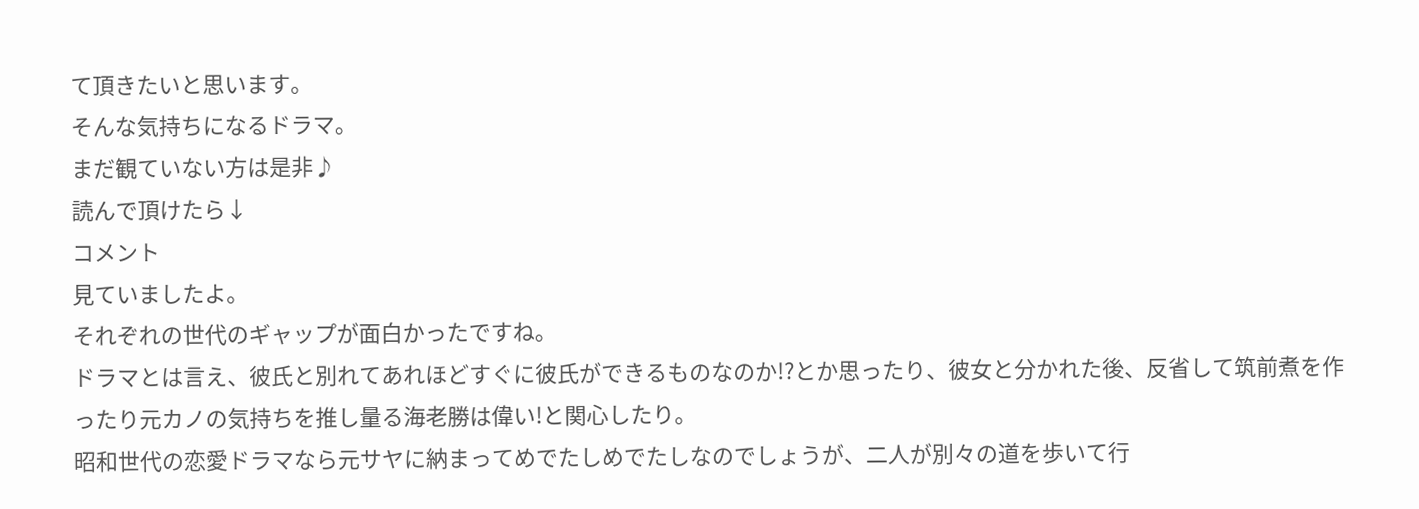て頂きたいと思います。
そんな気持ちになるドラマ。
まだ観ていない方は是非♪
読んで頂けたら↓
コメント
見ていましたよ。
それぞれの世代のギャップが面白かったですね。
ドラマとは言え、彼氏と別れてあれほどすぐに彼氏ができるものなのか!?とか思ったり、彼女と分かれた後、反省して筑前煮を作ったり元カノの気持ちを推し量る海老勝は偉い!と関心したり。
昭和世代の恋愛ドラマなら元サヤに納まってめでたしめでたしなのでしょうが、二人が別々の道を歩いて行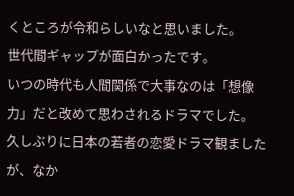くところが令和らしいなと思いました。
世代間ギャップが面白かったです。
いつの時代も人間関係で大事なのは「想像力」だと改めて思わされるドラマでした。
久しぶりに日本の若者の恋愛ドラマ観ましたが、なか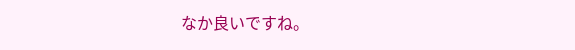なか良いですね。